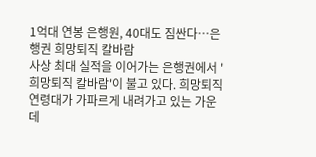1억대 연봉 은행원, 40대도 짐싼다…은행권 희망퇴직 칼바람
사상 최대 실적을 이어가는 은행권에서 '희망퇴직 칼바람'이 불고 있다. 희망퇴직 연령대가 가파르게 내려가고 있는 가운데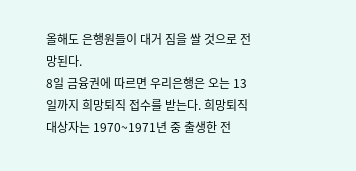올해도 은행원들이 대거 짐을 쌀 것으로 전망된다.
8일 금융권에 따르면 우리은행은 오는 13일까지 희망퇴직 접수를 받는다. 희망퇴직 대상자는 1970~1971년 중 출생한 전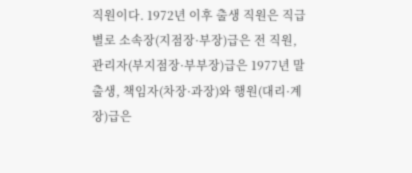직원이다. 1972년 이후 출생 직원은 직급별로 소속장(지점장·부장)급은 전 직원, 관리자(부지점장·부부장)급은 1977년 말 출생, 책임자(차장·과장)와 행원(대리·계장)급은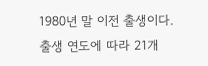1980년 말 이전 출생이다. 출생 연도에 따라 21개